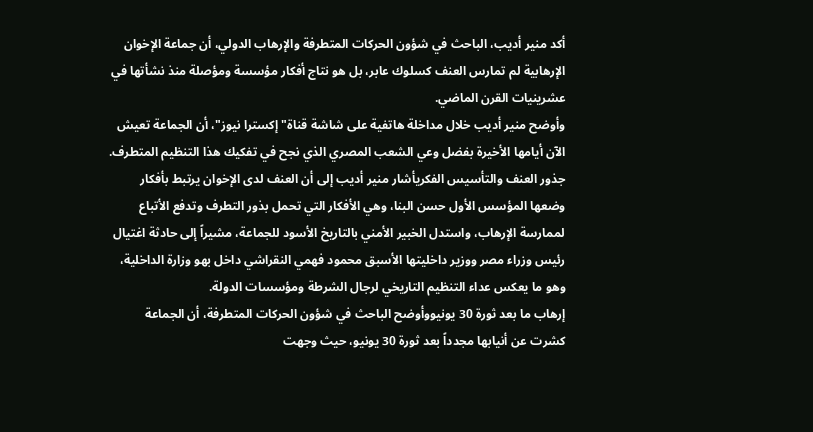أكد منير أديب، الباحث في شؤون الحركات المتطرفة والإرهاب الدولي، أن جماعة الإخوان الإرهابية لم تمارس العنف كسلوك عابر، بل هو نتاج أفكار مؤسسة ومؤصلة منذ نشأتها في عشرينيات القرن الماضي.
وأوضح منير أديب خلال مداخلة هاتفية على شاشة قناة" إكسترا نيوز"، أن الجماعة تعيش الآن أيامها الأخيرة بفضل وعي الشعب المصري الذي نجح في تفكيك هذا التنظيم المتطرف.
جذور العنف والتأسيس الفكريأشار منير أديب إلى أن العنف لدى الإخوان يرتبط بأفكار وضعها المؤسس الأول حسن البنا، وهي الأفكار التي تحمل بذور التطرف وتدفع الأتباع لممارسة الإرهاب، واستدل الخبير الأمني بالتاريخ الأسود للجماعة، مشيراً إلى حادثة اغتيال رئيس وزراء مصر ووزير داخليتها الأسبق محمود فهمي النقراشي داخل بهو وزارة الداخلية، وهو ما يعكس عداء التنظيم التاريخي لرجال الشرطة ومؤسسات الدولة.
إرهاب ما بعد ثورة 30 يونيووأوضح الباحث في شؤون الحركات المتطرفة، أن الجماعة كشرت عن أنيابها مجدداً بعد ثورة 30 يونيو، حيث وجهت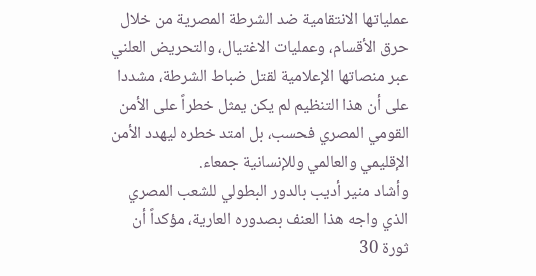عملياتها الانتقامية ضد الشرطة المصرية من خلال حرق الأقسام، وعمليات الاغتيال، والتحريض العلني عبر منصاتها الإعلامية لقتل ضباط الشرطة، مشددا على أن هذا التنظيم لم يكن يمثل خطراً على الأمن القومي المصري فحسب، بل امتد خطره ليهدد الأمن الإقليمي والعالمي وللإنسانية جمعاء.
وأشاد منير أديب بالدور البطولي للشعب المصري الذي واجه هذا العنف بصدوره العارية، مؤكداً أن ثورة 30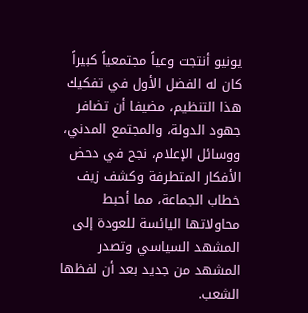يونيو أنتجت وعياً مجتمعياً كبيراً كان له الفضل الأول في تفكيك هذا التنظيم، مضيفا أن تضافر جهود الدولة، والمجتمع المدني، ووسائل الإعلام، نجح في دحض الأفكار المتطرفة وكشف زيف خطاب الجماعة، مما أحبط محاولاتها اليائسة للعودة إلى المشهد السياسي وتصدر المشهد من جديد بعد أن لفظها الشعب.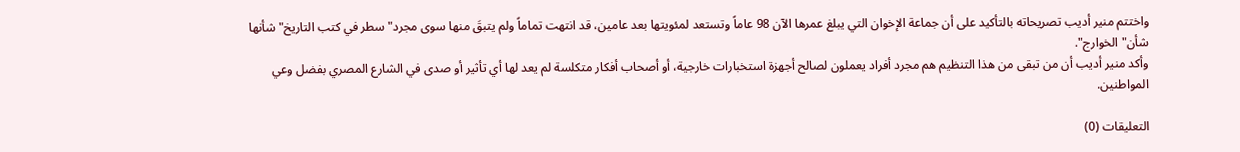واختتم منير أديب تصريحاته بالتأكيد على أن جماعة الإخوان التي يبلغ عمرها الآن 98 عاماً وتستعد لمئويتها بعد عامين، قد انتهت تماماً ولم يتبقَ منها سوى مجرد" سطر في كتب التاريخ" شأنها شأن" الخوارج".
وأكد منير أديب أن من تبقى من هذا التنظيم هم مجرد أفراد يعملون لصالح أجهزة استخبارات خارجية، أو أصحاب أفكار متكلسة لم يعد لها أي تأثير أو صدى في الشارع المصري بفضل وعي المواطنين.

التعليقات (0)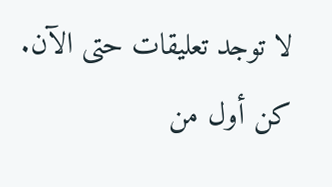لا توجد تعليقات حتى الآن. كن أول من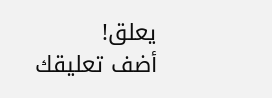يعلق!
أضف تعليقك